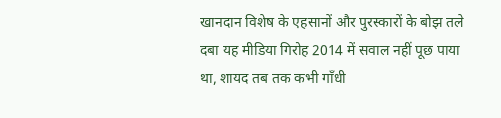खानदान विशेष के एहसानों और पुरस्कारों के बोझ तले दबा यह मीडिया गिरोह 2014 में सवाल नहीं पूछ पाया था, शायद तब तक कभी गाँधी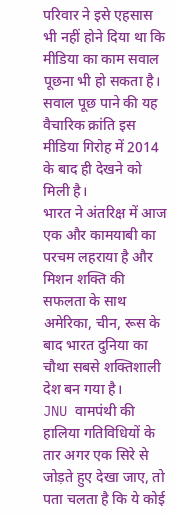परिवार ने इसे एहसास भी नहीं होने दिया था कि मीडिया का काम सवाल पूछना भी हो सकता है। सवाल पूछ पाने की यह वैचारिक क्रांति इस मीडिया गिरोह में 2014 के बाद ही देखने को मिली है।
भारत ने अंतरिक्ष में आज एक और कामयाबी का परचम लहराया है और मिशन शक्ति की सफलता के साथ अमेरिका, चीन, रूस के बाद भारत दुनिया का चौथा सबसे शक्तिशाली देश बन गया है।
JNU वामपंथी की हालिया गतिविधियों के तार अगर एक सिरे से जोड़ते हुए देखा जाए, तो पता चलता है कि ये कोई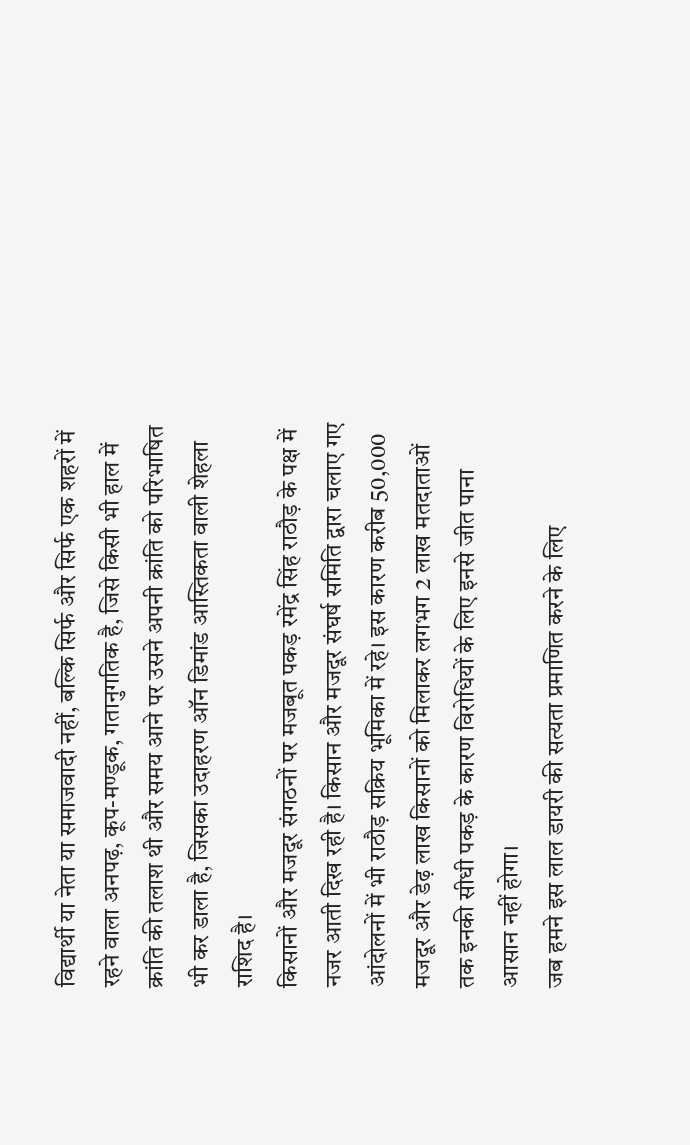विद्यार्थी या नेता या समाजवादी नहीं, बल्कि सिर्फ और सिर्फ एक शहरों में रहने वाला अनपढ़, कूप-मण्डूक, गतानुगतिक है, जिसे किसी भी हाल में क्रांति की तलाश थी और समय आने पर उसने अपनी क्रांति को परिभाषित भी कर डाला है, जिसका उदाहरण ऑन डिमांड आस्तिकता वाली शेहला राशिद है।
किसानों और मजदूर संगठनों पर मजबूत पकड़ रमेंद्र सिंह राठौड़ के पक्ष में नजर आती दिख रही है। किसान और मजदूर संघर्ष समिति द्वारा चलाए गए आंदोलनों में भी राठौड़ सक्रिय भूमिका में रहे। इस कारण करीब 50,000 मजदूर और डेढ़ लाख किसानों को मिलाकर लगभग 2 लाख मतदाताओं तक इनकी सीधी पकड़ के कारण विरोधियों के लिए इनसे जीत पाना आसान नहीं होगा।
जब हमने इस लाल डायरी की सत्यता प्रमाणित करने के लिए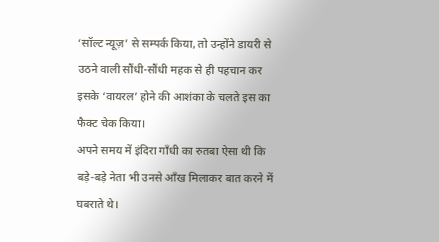‘सॉल्ट न्यूज़’ से सम्पर्क किया, तो उन्होंने डायरी से उठने वाली सौंधी-सौंधी महक से ही पहचान कर इसके ‘वायरल’ होने की आशंका के चलते इस का फैक्ट चेक किया।
अपने समय में इंदिरा गाँधी का रुतबा ऐसा थी कि बड़े-बड़े नेता भी उनसे आँख मिलाकर बात करने में घबराते थे।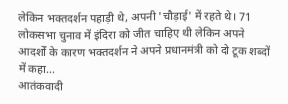लेकिन भक्तदर्शन पहाड़ी थे, अपनी 'चौड़ाई' में रहते थे। 71 लोकसभा चुनाव में इंदिरा को जीत चाहिए थी लेकिन अपने आदर्शों के कारण भक्तदर्शन ने अपने प्रधानमंत्री को दो टूक शब्दों में कहा...
आतंकवादी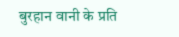बुरहान वानी के प्रति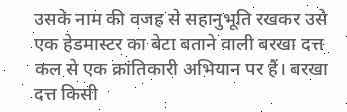उसके नाम की वजह से सहानुभूति रखकर उसे एक हेडमास्टर का बेटा बताने वाली बरखा दत्त कल से एक क्रांतिकारी अभियान पर हैं। बरखा दत्त किसी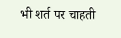भी शर्त पर चाहती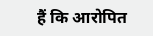हैं कि आरोपित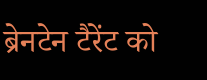ब्रेनटेन टैरेंट को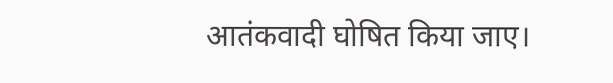आतंकवादी घोषित किया जाए।